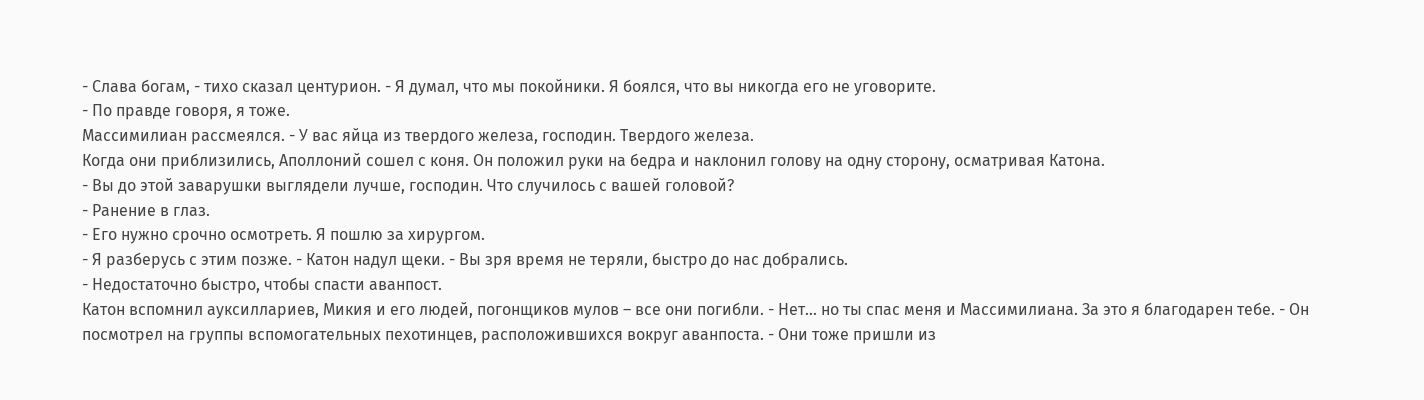- Слава богам, - тихо сказал центурион. - Я думал, что мы покойники. Я боялся, что вы никогда его не уговорите.
- По правде говоря, я тоже.
Массимилиан рассмеялся. - У вас яйца из твердого железа, господин. Твердого железа.
Когда они приблизились, Аполлоний сошел с коня. Он положил руки на бедра и наклонил голову на одну сторону, осматривая Катона.
- Вы до этой заварушки выглядели лучше, господин. Что случилось с вашей головой?
- Ранение в глаз.
- Его нужно срочно осмотреть. Я пошлю за хирургом.
- Я разберусь с этим позже. - Катон надул щеки. - Вы зря время не теряли, быстро до нас добрались.
- Недостаточно быстро, чтобы спасти аванпост.
Катон вспомнил ауксиллариев, Микия и его людей, погонщиков мулов – все они погибли. - Нет... но ты спас меня и Массимилиана. За это я благодарен тебе. - Он посмотрел на группы вспомогательных пехотинцев, расположившихся вокруг аванпоста. - Они тоже пришли из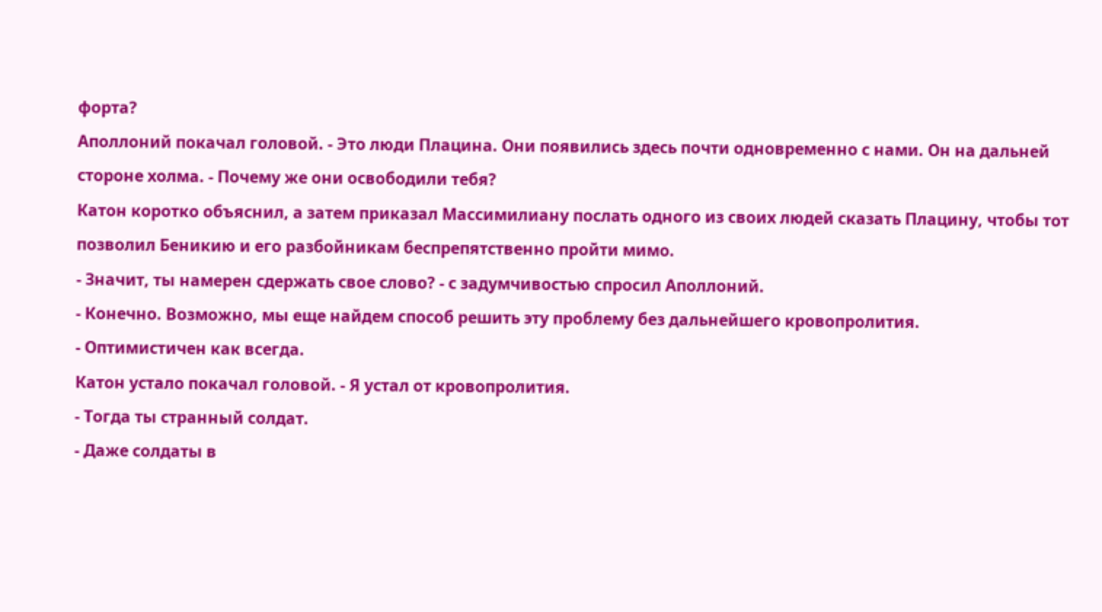форта?
Аполлоний покачал головой. - Это люди Плацина. Они появились здесь почти одновременно с нами. Он на дальней стороне холма. - Почему же они освободили тебя?
Катон коротко объяснил, а затем приказал Массимилиану послать одного из своих людей сказать Плацину, чтобы тот позволил Беникию и его разбойникам беспрепятственно пройти мимо.
- Значит, ты намерен сдержать свое слово? - с задумчивостью спросил Аполлоний.
- Конечно. Возможно, мы еще найдем способ решить эту проблему без дальнейшего кровопролития.
- Оптимистичен как всегда.
Катон устало покачал головой. - Я устал от кровопролития.
- Тогда ты странный солдат.
- Даже солдаты в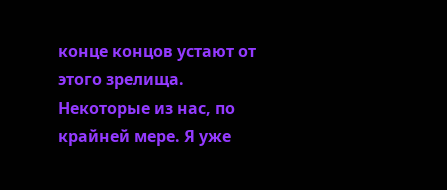конце концов устают от этого зрелища. Некоторые из нас, по крайней мере. Я уже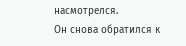насмотрелся.
Он снова обратился к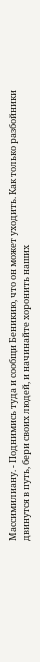Массимилиану. - Поднимись туда и сообщи Беникию, что он может уходить. Как только разбойники двинутся в путь, бери своих людей, и начинайте хоронить наших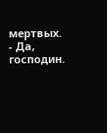мертвых.
- Да, господин.